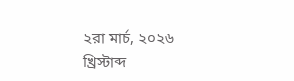২রা মার্চ, ২০২৬ খ্রিস্টাব্দ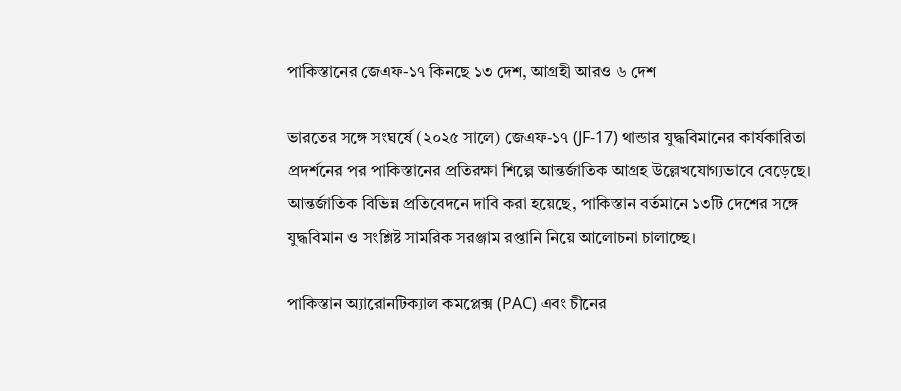পাকিস্তানের জেএফ-১৭ কিনছে ১৩ দেশ, আগ্রহী আরও ৬ দেশ

ভারতের সঙ্গে সংঘর্ষে (২০২৫ সালে) জেএফ-১৭ (JF-17) থান্ডার যুদ্ধবিমানের কার্যকারিতা প্রদর্শনের পর পাকিস্তানের প্রতিরক্ষা শিল্পে আন্তর্জাতিক আগ্রহ উল্লেখযোগ্যভাবে বেড়েছে। আন্তর্জাতিক বিভিন্ন প্রতিবেদনে দাবি করা হয়েছে, পাকিস্তান বর্তমানে ১৩টি দেশের সঙ্গে যুদ্ধবিমান ও সংশ্লিষ্ট সামরিক সরঞ্জাম রপ্তানি নিয়ে আলোচনা চালাচ্ছে।

পাকিস্তান অ্যারোনটিক্যাল কমপ্লেক্স (PAC) এবং চীনের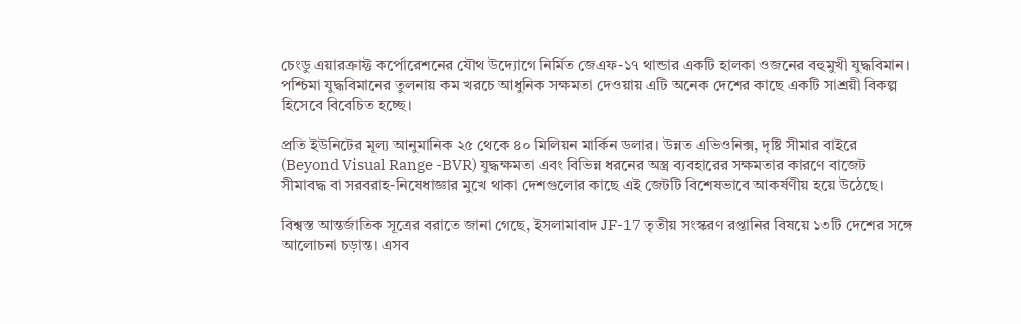চেংডু এয়ারক্রাফ্ট কর্পোরেশনের যৌথ উদ্যোগে নির্মিত জেএফ-১৭ থান্ডার একটি হালকা ওজনের বহুমুখী যুদ্ধবিমান। পশ্চিমা যুদ্ধবিমানের তুলনায় কম খরচে আধুনিক সক্ষমতা দেওয়ায় এটি অনেক দেশের কাছে একটি সাশ্রয়ী বিকল্প হিসেবে বিবেচিত হচ্ছে।

প্রতি ইউনিটের মূল্য আনুমানিক ২৫ থেকে ৪০ মিলিয়ন মার্কিন ডলার। উন্নত এভিওনিক্স, দৃষ্টি সীমার বাইরে (Beyond Visual Range -BVR) যুদ্ধক্ষমতা এবং বিভিন্ন ধরনের অস্ত্র ব্যবহারের সক্ষমতার কারণে বাজেট সীমাবদ্ধ বা সরবরাহ-নিষেধাজ্ঞার মুখে থাকা দেশগুলোর কাছে এই জেটটি বিশেষভাবে আকর্ষণীয় হয়ে উঠেছে।

বিশ্বস্ত আন্তর্জাতিক সূত্রের বরাতে জানা গেছে, ইসলামাবাদ JF-17 তৃতীয় সংস্করণ রপ্তানির বিষয়ে ১৩টি দেশের সঙ্গে আলোচনা চড়ান্ত। এসব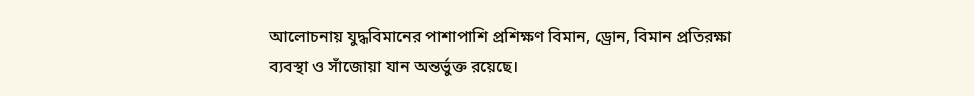আলোচনায় যুদ্ধবিমানের পাশাপাশি প্রশিক্ষণ বিমান, ড্রোন, বিমান প্রতিরক্ষা ব্যবস্থা ও সাঁজোয়া যান অন্তর্ভুক্ত রয়েছে।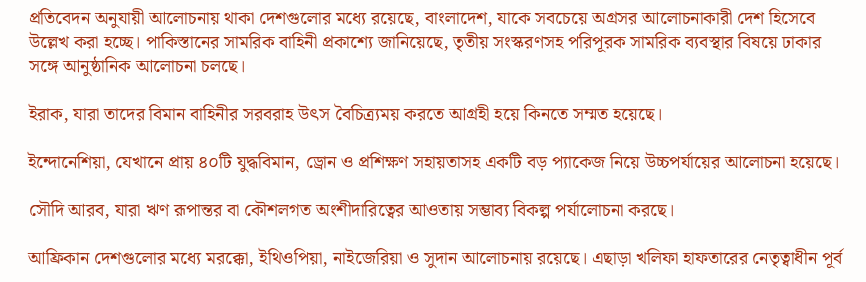প্রতিবেদন অনুযায়ী আলোচনায় থাকা দেশগুলোর মধ্যে রয়েছে, বাংলাদেশ, যাকে সবচেয়ে অগ্রসর আলোচনাকারী দেশ হিসেবে উল্লেখ করা হচ্ছে। পাকিস্তানের সামরিক বাহিনী প্রকাশ্যে জানিয়েছে, তৃতীয় সংস্করণসহ পরিপূরক সামরিক ব্যবস্থার বিষয়ে ঢাকার সঙ্গে আনুষ্ঠানিক আলোচনা চলছে।

ইরাক, যারা তাদের বিমান বাহিনীর সরবরাহ উৎস বৈচিত্র্যময় করতে আগ্রহী হয়ে কিনতে সম্মত হয়েছে।

ইন্দোনেশিয়া, যেখানে প্রায় ৪০টি যুদ্ধবিমান, ড্রোন ও প্রশিক্ষণ সহায়তাসহ একটি বড় প্যাকেজ নিয়ে উচ্চপর্যায়ের আলোচনা হয়েছে।

সৌদি আরব, যারা ঋণ রূপান্তর বা কৌশলগত অংশীদারিত্বের আওতায় সম্ভাব্য বিকল্প পর্যালোচনা করছে।

আফ্রিকান দেশগুলোর মধ্যে মরক্কো, ইথিওপিয়া, নাইজেরিয়া ও সুদান আলোচনায় রয়েছে। এছাড়া খলিফা হাফতারের নেতৃত্বাধীন পূর্ব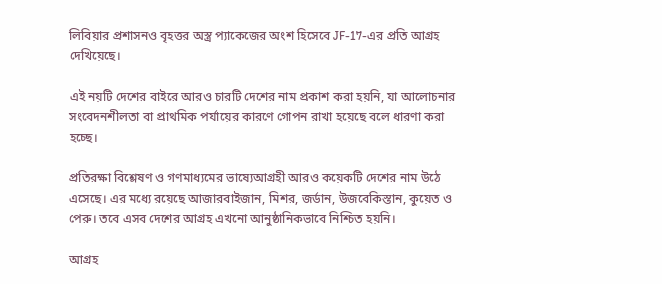লিবিয়ার প্রশাসনও বৃহত্তর অস্ত্র প্যাকেজের অংশ হিসেবে JF-17-এর প্রতি আগ্রহ দেখিয়েছে।

এই নয়টি দেশের বাইরে আরও চারটি দেশের নাম প্রকাশ করা হয়নি, যা আলোচনার সংবেদনশীলতা বা প্রাথমিক পর্যায়ের কারণে গোপন রাখা হয়েছে বলে ধারণা করা হচ্ছে।

প্রতিরক্ষা বিশ্লেষণ ও গণমাধ্যমের ভাষ্যেআগ্রহী আরও কয়েকটি দেশের নাম উঠে এসেছে। এর মধ্যে রয়েছে আজারবাইজান, মিশর, জর্ডান, উজবেকিস্তান, কুয়েত ও পেরু। তবে এসব দেশের আগ্রহ এখনো আনুষ্ঠানিকভাবে নিশ্চিত হয়নি।

আগ্রহ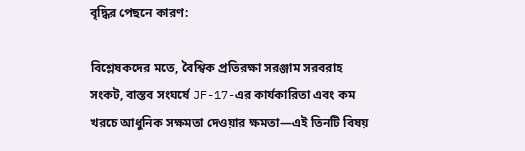বৃদ্ধির পেছনে কারণ:

বিশ্লেষকদের মতে, বৈশ্বিক প্রতিরক্ষা সরঞ্জাম সরবরাহ সংকট, বাস্তব সংঘর্ষে JF-17-এর কার্যকারিতা এবং কম খরচে আধুনিক সক্ষমতা দেওয়ার ক্ষমতা—এই তিনটি বিষয়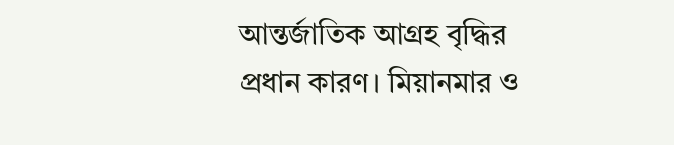আন্তর্জাতিক আগ্রহ বৃদ্ধির প্রধান কারণ। মিয়ানমার ও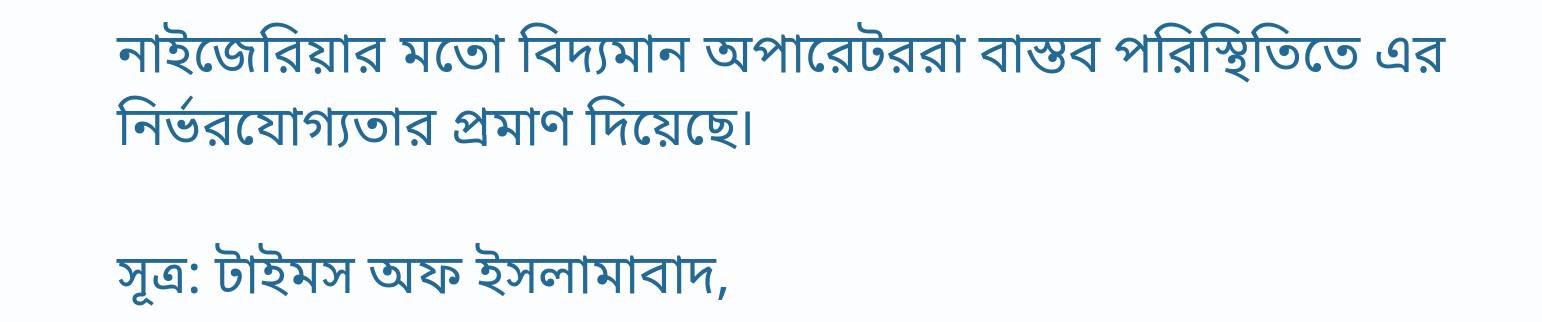নাইজেরিয়ার মতো বিদ্যমান অপারেটররা বাস্তব পরিস্থিতিতে এর নির্ভরযোগ্যতার প্রমাণ দিয়েছে।

সূত্র: টাইমস অফ ইসলামাবাদ,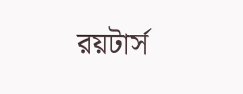রয়টার্স